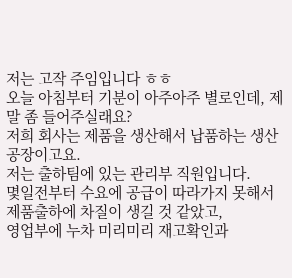저는 고작 주임입니다 ㅎㅎ
오늘 아침부터 기분이 아주아주 별로인데, 제 말 좀 들어주실래요?
저희 회사는 제품을 생산해서 납품하는 생산공장이고요.
저는 출하팀에 있는 관리부 직원입니다.
몇일전부터 수요에 공급이 따라가지 못해서 제품출하에 차질이 생길 것 같았고,
영업부에 누차 미리미리 재고확인과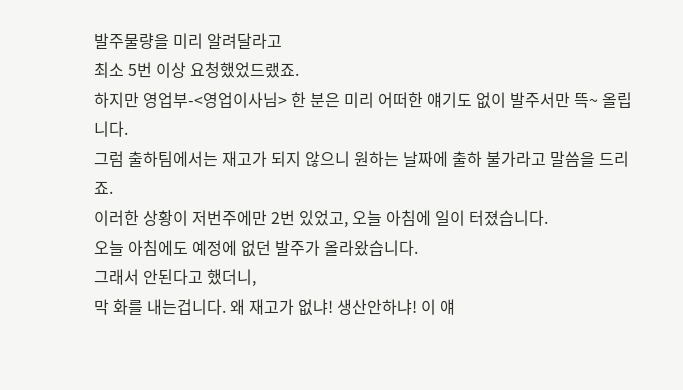발주물량을 미리 알려달라고
최소 5번 이상 요청했었드랬죠.
하지만 영업부-<영업이사님> 한 분은 미리 어떠한 얘기도 없이 발주서만 뜩~ 올립니다.
그럼 출하팀에서는 재고가 되지 않으니 원하는 날짜에 출하 불가라고 말씀을 드리죠.
이러한 상황이 저번주에만 2번 있었고, 오늘 아침에 일이 터졌습니다.
오늘 아침에도 예정에 없던 발주가 올라왔습니다.
그래서 안된다고 했더니,
막 화를 내는겁니다. 왜 재고가 없냐! 생산안하냐! 이 얘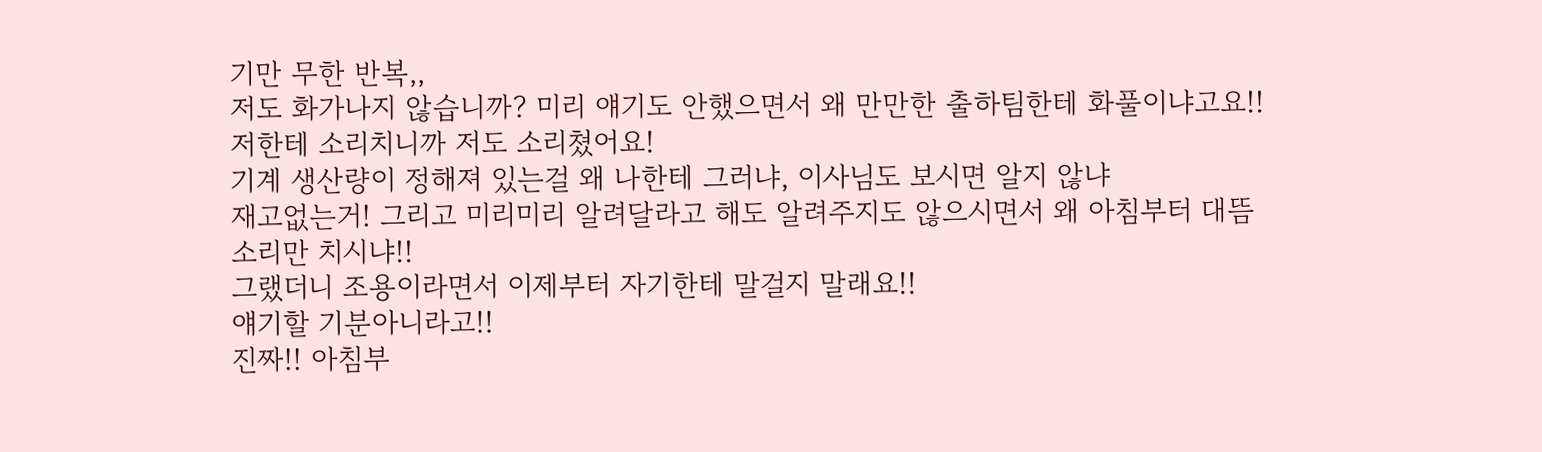기만 무한 반복,,
저도 화가나지 않습니까? 미리 얘기도 안했으면서 왜 만만한 출하팀한테 화풀이냐고요!!
저한테 소리치니까 저도 소리쳤어요!
기계 생산량이 정해져 있는걸 왜 나한테 그러냐, 이사님도 보시면 알지 않냐
재고없는거! 그리고 미리미리 알려달라고 해도 알려주지도 않으시면서 왜 아침부터 대뜸
소리만 치시냐!!
그랬더니 조용이라면서 이제부터 자기한테 말걸지 말래요!!
얘기할 기분아니라고!!
진짜!! 아침부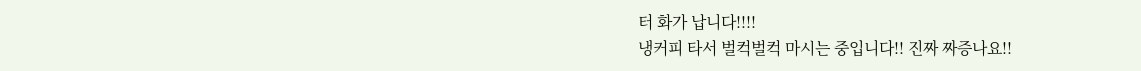터 화가 납니다!!!!
냉커피 타서 벌컥벌컥 마시는 중입니다!! 진짜 짜증나요!!